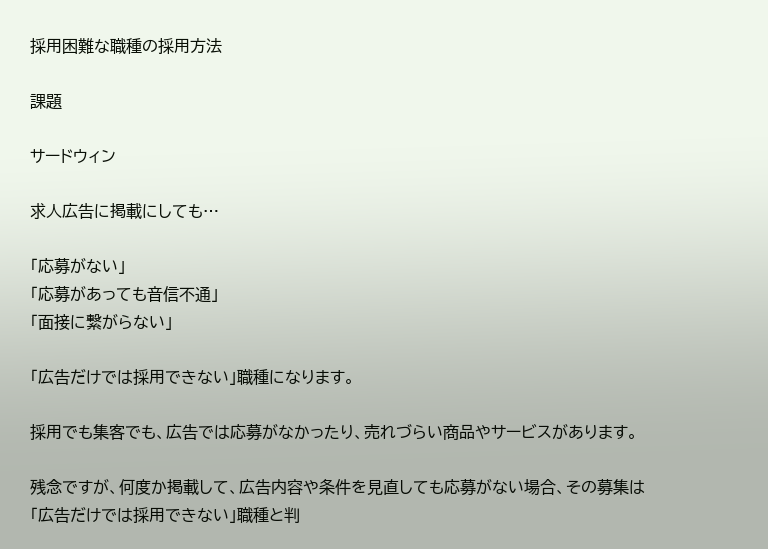採用困難な職種の採用方法

課題

サードウィン

求人広告に掲載にしても…

「応募がない」
「応募があっても音信不通」
「面接に繋がらない」

「広告だけでは採用できない」職種になります。

採用でも集客でも、広告では応募がなかったり、売れづらい商品やサービスがあります。

残念ですが、何度か掲載して、広告内容や条件を見直しても応募がない場合、その募集は「広告だけでは採用できない」職種と判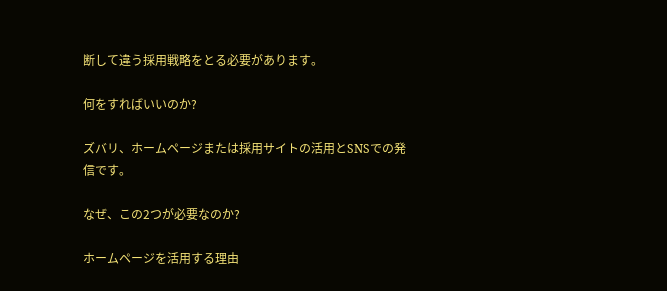断して違う採用戦略をとる必要があります。

何をすればいいのか?

ズバリ、ホームページまたは採用サイトの活用とSNSでの発信です。

なぜ、この2つが必要なのか?

ホームページを活用する理由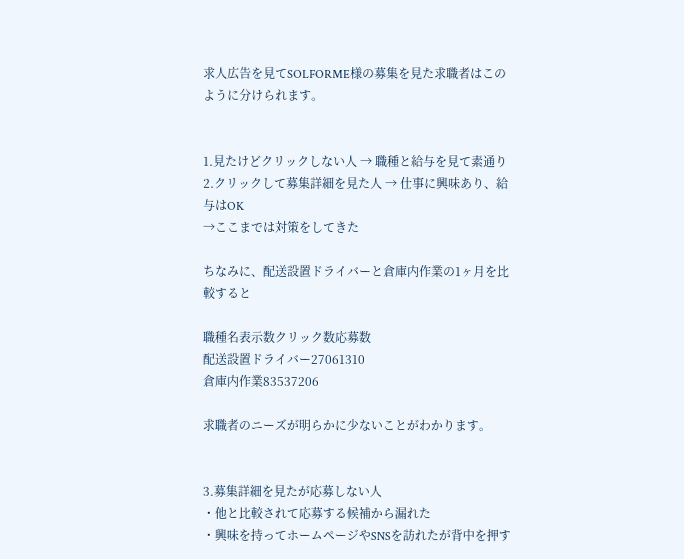求人広告を見てSOLFORME様の募集を見た求職者はこのように分けられます。


1.見たけどクリックしない人 → 職種と給与を見て素通り
2.クリックして募集詳細を見た人 → 仕事に興味あり、給与はOK
→ここまでは対策をしてきた

ちなみに、配送設置ドライバーと倉庫内作業の1ヶ月を比較すると

職種名表示数クリック数応募数
配送設置ドライバー27061310
倉庫内作業83537206

求職者のニーズが明らかに少ないことがわかります。


3.募集詳細を見たが応募しない人
・他と比較されて応募する候補から漏れた
・興味を持ってホームページやSNSを訪れたが背中を押す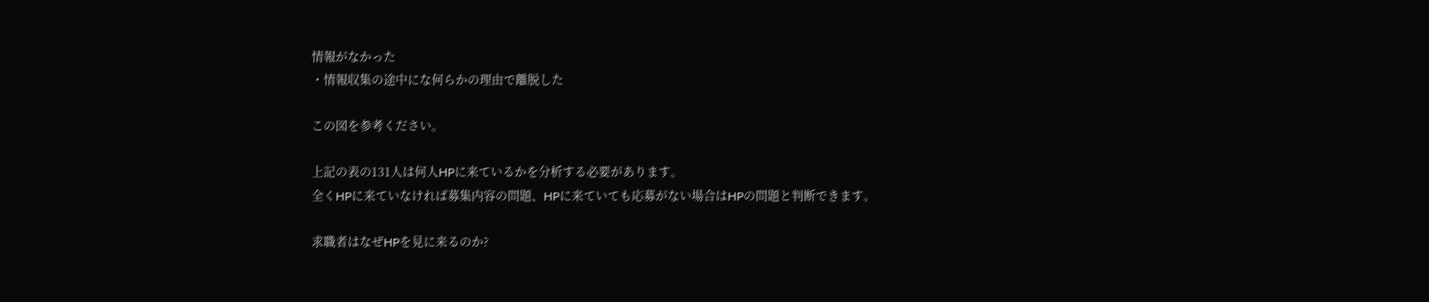情報がなかった
・情報収集の途中にな何らかの理由で離脱した

この図を参考ください。

上記の表の131人は何人HPに来ているかを分析する必要があります。
全くHPに来ていなければ募集内容の問題、HPに来ていても応募がない場合はHPの問題と判断できます。

求職者はなぜHPを見に来るのか?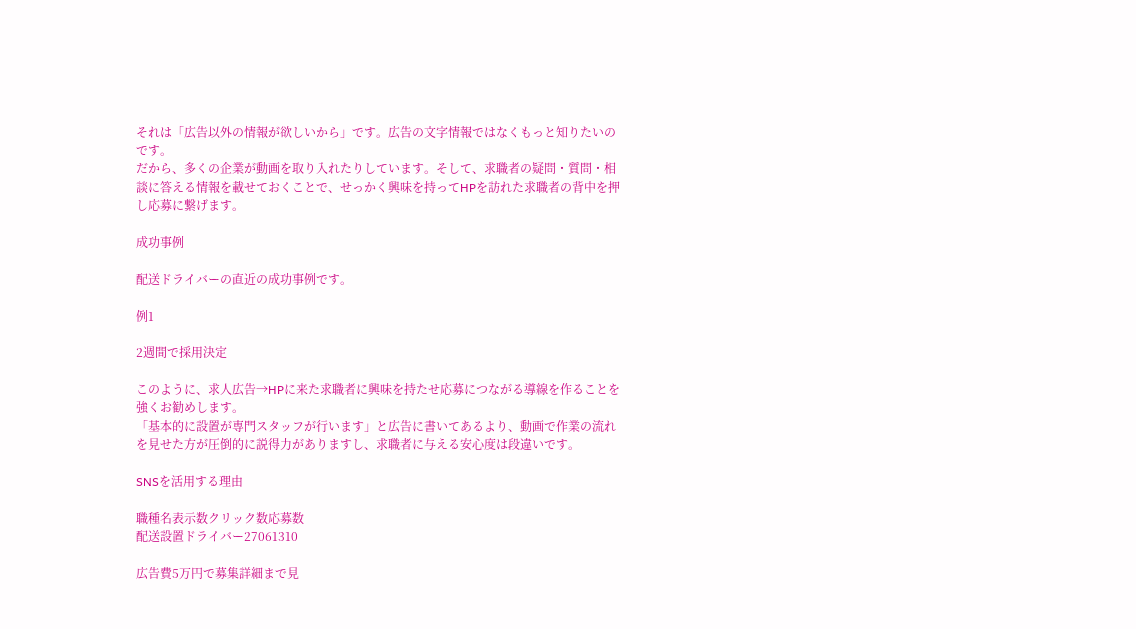それは「広告以外の情報が欲しいから」です。広告の文字情報ではなくもっと知りたいのです。
だから、多くの企業が動画を取り入れたりしています。そして、求職者の疑問・質問・相談に答える情報を載せておくことで、せっかく興味を持ってHPを訪れた求職者の背中を押し応募に繋げます。

成功事例

配送ドライバーの直近の成功事例です。

例1

2週間で採用決定

このように、求人広告→HPに来た求職者に興味を持たせ応募につながる導線を作ることを強くお勧めします。
「基本的に設置が専門スタッフが行います」と広告に書いてあるより、動画で作業の流れを見せた方が圧倒的に説得力がありますし、求職者に与える安心度は段違いです。

SNSを活用する理由

職種名表示数クリック数応募数
配送設置ドライバー27061310

広告費5万円で募集詳細まで見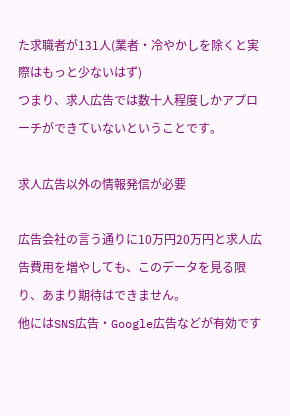た求職者が131人(業者・冷やかしを除くと実際はもっと少ないはず)
つまり、求人広告では数十人程度しかアプローチができていないということです。

求人広告以外の情報発信が必要

広告会社の言う通りに10万円20万円と求人広告費用を増やしても、このデータを見る限り、あまり期待はできません。
他にはSNS広告・Google広告などが有効です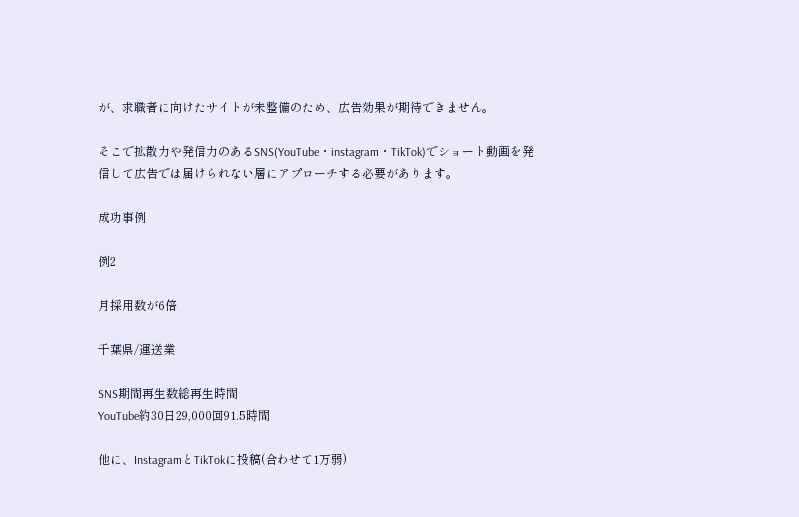が、求職者に向けたサイトが未整備のため、広告効果が期待できません。

そこで拡散力や発信力のあるSNS(YouTube・instagram・TikTok)でショート動画を発信して広告では届けられない層にアプローチする必要があります。

成功事例

例2

月採用数が6倍

千葉県/運送業

SNS期間再生数総再生時間
YouTube約30日29,000回91.5時間

他に、InstagramとTikTokに投稿(合わせて1万弱)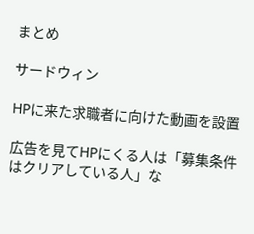まとめ

サードウィン

HPに来た求職者に向けた動画を設置

広告を見てHPにくる人は「募集条件はクリアしている人」な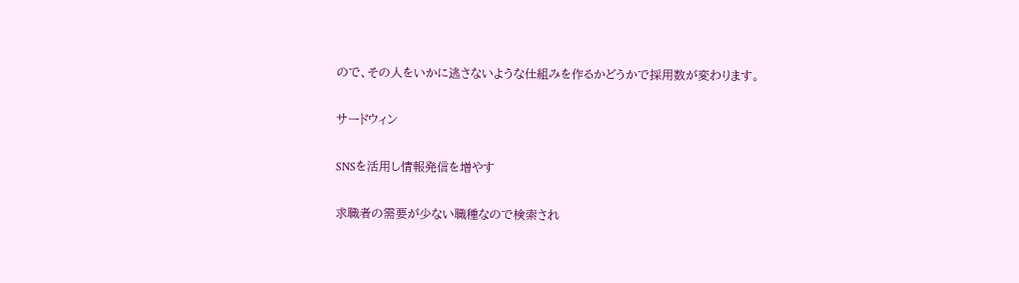ので、その人をいかに逃さないような仕組みを作るかどうかで採用数が変わります。

サードウィン

SNSを活用し情報発信を増やす

求職者の需要が少ない職種なので検索され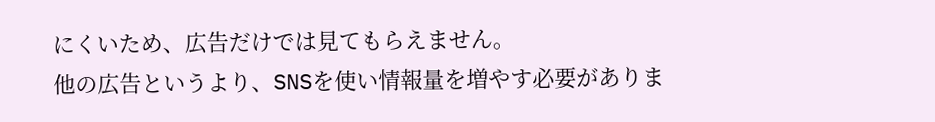にくいため、広告だけでは見てもらえません。
他の広告というより、SNSを使い情報量を増やす必要がありま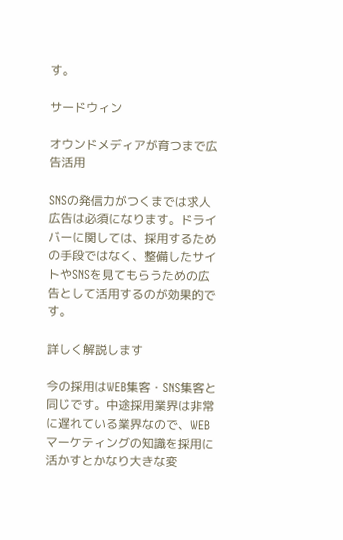す。

サードウィン

オウンドメディアが育つまで広告活用

SNSの発信力がつくまでは求人広告は必須になります。ドライバーに関しては、採用するための手段ではなく、整備したサイトやSNSを見てもらうための広告として活用するのが効果的です。

詳しく解説します

今の採用はWEB集客・SNS集客と同じです。中途採用業界は非常に遅れている業界なので、WEBマーケティングの知識を採用に活かすとかなり大きな変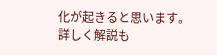化が起きると思います。
詳しく解説も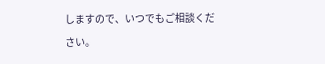しますので、いつでもご相談ください。